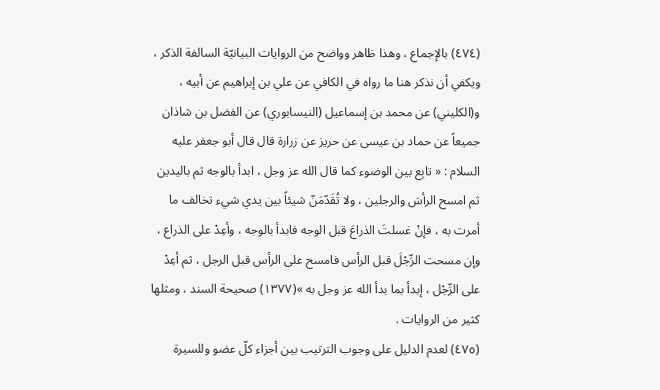(٤٧٤) بالإجماع ، وهذا ظاهر وواضح من الروايات البيانيّة السالفة الذكر ، ويكفي أن نذكر هنا ما رواه في الكافي عن علي بن إبراهيم عن أبيه ، و(الكليني) عن محمد بن إسماعيل (النيسابوري) عن الفضل بن شاذان جميعاً عن حماد بن عيسى عن حريز عن زرارة قال قال أبو جعفر عليه السلام : « تابِع بين الوضوء كما قال الله عز وجل ، ابدأ بالوجه ثم باليدين ثم امسح الرأسَ والرجلين ، ولا تُقَدّمَنّ شيئاً بين يدي شيء تخالف ما أمرت به ، فإنْ غسلتَ الذراعَ قبل الوجه فابدأ بالوجه ، وأعِدْ على الذراع ، وإن مسحت الرِّجْلَ قبل الرأس فامسح على الرأس قبل الرجل ، ثم أعِدْ على الرِّجْل ، إبدأ بما بدأ الله عز وجل به »(١٣٧٧) صحيحة السند ، ومثلها كثير من الروايات .
(٤٧٥) لعدم الدليل على وجوب الترتيب بين أجزاء كلّ عضو وللسيرة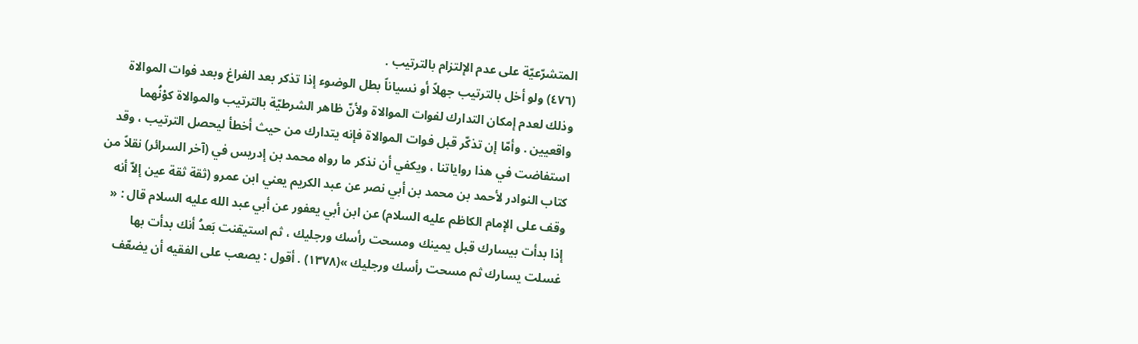المتشرّعيّة على عدم الإلتزام بالترتيب .
(٤٧٦) ولو أخل بالترتيب جهلاً أو نسياناً بطل الوضوء إذا تذكر بعد الفراغ وبعد فوات الموالاة وذلك لعدم إمكان التدارك لفوات الموالاة ولأنّ ظاهر الشرطيّة بالترتيب والموالاة كوْنُهما واقعيين . وأمّا إن تذكّر قبل فوات الموالاة فإنه يتدارك من حيث أخطأ ليحصل الترتيب ، وقد استفاضت في هذا رواياتنا ، ويكفي أن نذكر ما رواه محمد بن إدريس في (آخر السرائر) نقلاً من كتاب النوادر لأحمد بن محمد بن أبي نصر عن عبد الكريم يعني ابن عمرو (ثقة ثقة عين إلاّ أنه وقف على الإمام الكاظم عليه السلام) عن ابن أبي يعفور عن أبي عبد الله عليه السلام قال : « إذا بدأت بيسارك قبل يمينك ومسحت رأسك ورجليك ، ثم استيقنت بَعدُ أنك بدأت بها غسلت يسارك ثم مسحت رأسك ورجليك »(١٣٧٨) . أقول : يصعب على الفقيه أن يضعّف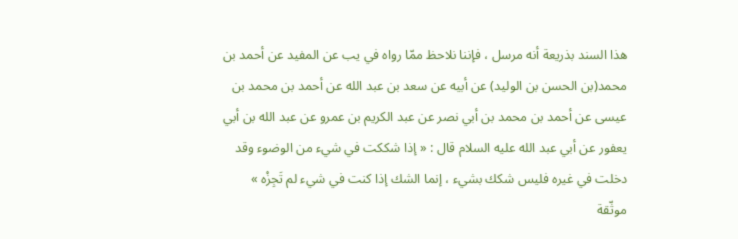هذا السند بذريعة أنه مرسل ، فإننا نلاحظ ممّا رواه في يب عن المفيد عن أحمد بن محمد(بن الحسن بن الوليد) عن أبيه عن سعد بن عبد الله عن أحمد بن محمد بن عيسى عن أحمد بن محمد بن أبي نصر عن عبد الكريم بن عمرو عن عبد الله بن أبي يعفور عن أبي عبد الله عليه السلام قال : « إذا شككت في شيء من الوضوء وقد دخلت في غيره فليس شكك بشيء ، إنما الشك إذا كنت في شيء لم تَجِزْه » موثّقة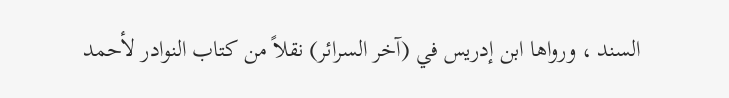السند ، ورواها ابن إدريس في (آخر السرائر) نقلاً من كتاب النوادر لأحمد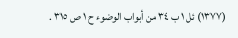(١٣٧٧) ئل ١ ب ٣٤ من أبواب الوضوء ح ١ ص ٣١٥ .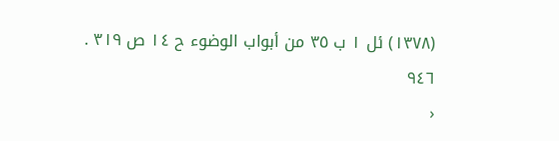(١٣٧٨) ئل ١ ب ٣٥ من أبواب الوضوء ح ١٤ ص ٣١٩ .
٩٤٦
‹